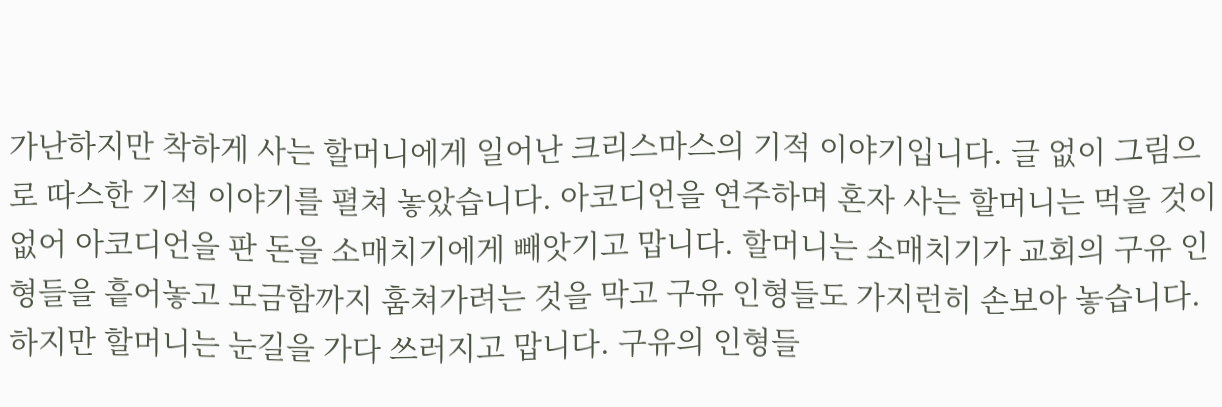가난하지만 착하게 사는 할머니에게 일어난 크리스마스의 기적 이야기입니다. 글 없이 그림으로 따스한 기적 이야기를 펼쳐 놓았습니다. 아코디언을 연주하며 혼자 사는 할머니는 먹을 것이 없어 아코디언을 판 돈을 소매치기에게 빼앗기고 맙니다. 할머니는 소매치기가 교회의 구유 인형들을 흩어놓고 모금함까지 훔쳐가려는 것을 막고 구유 인형들도 가지런히 손보아 놓습니다. 하지만 할머니는 눈길을 가다 쓰러지고 맙니다. 구유의 인형들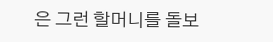은 그런 할머니를 돌보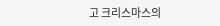고 크리스마스의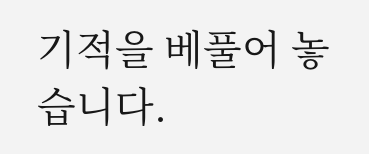기적을 베풀어 놓습니다.